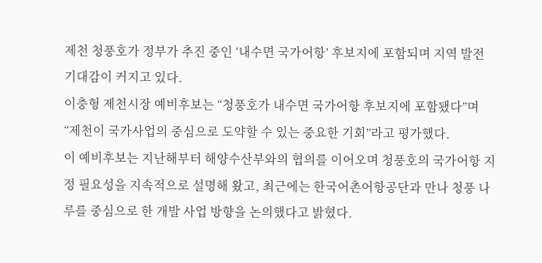제천 청풍호가 정부가 추진 중인 ‘내수면 국가어항’ 후보지에 포함되며 지역 발전 기대감이 커지고 있다.
이충형 제천시장 예비후보는 “청풍호가 내수면 국가어항 후보지에 포함됐다”며 “제천이 국가사업의 중심으로 도약할 수 있는 중요한 기회”라고 평가했다.
이 예비후보는 지난해부터 해양수산부와의 협의를 이어오며 청풍호의 국가어항 지정 필요성을 지속적으로 설명해 왔고, 최근에는 한국어촌어항공단과 만나 청풍 나루를 중심으로 한 개발 사업 방향을 논의했다고 밝혔다.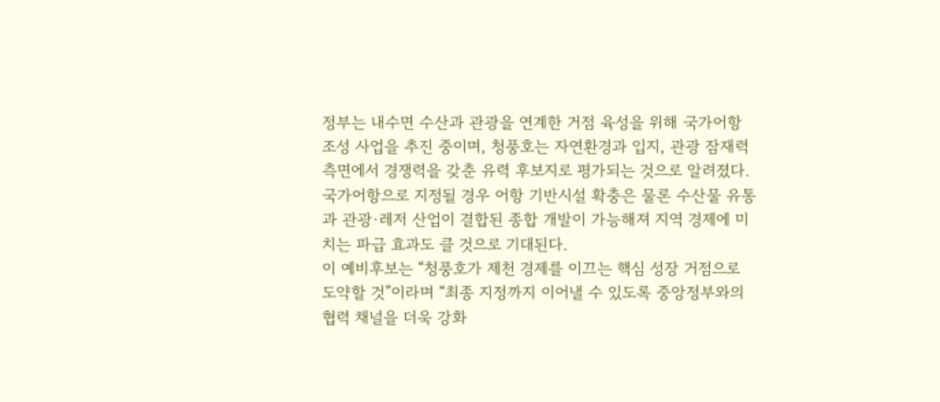정부는 내수면 수산과 관광을 연계한 거점 육성을 위해 국가어항 조성 사업을 추진 중이며, 청풍호는 자연환경과 입지, 관광 잠재력 측면에서 경쟁력을 갖춘 유력 후보지로 평가되는 것으로 알려졌다.
국가어항으로 지정될 경우 어항 기반시설 확충은 물론 수산물 유통과 관광·레저 산업이 결합된 종합 개발이 가능해져 지역 경제에 미치는 파급 효과도 클 것으로 기대된다.
이 예비후보는 “청풍호가 제천 경제를 이끄는 핵심 성장 거점으로 도약할 것”이라며 “최종 지정까지 이어낼 수 있도록 중앙정부와의 협력 채널을 더욱 강화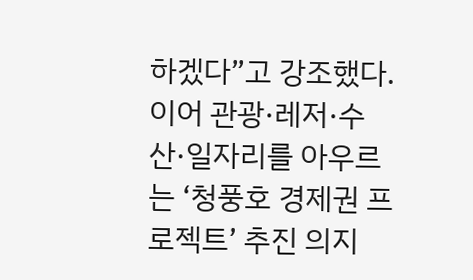하겠다”고 강조했다. 이어 관광·레저·수산·일자리를 아우르는 ‘청풍호 경제권 프로젝트’ 추진 의지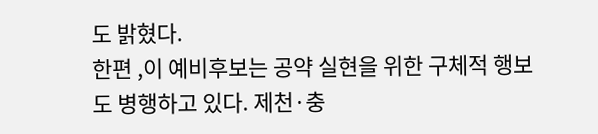도 밝혔다.
한편 ,이 예비후보는 공약 실현을 위한 구체적 행보도 병행하고 있다. 제천·충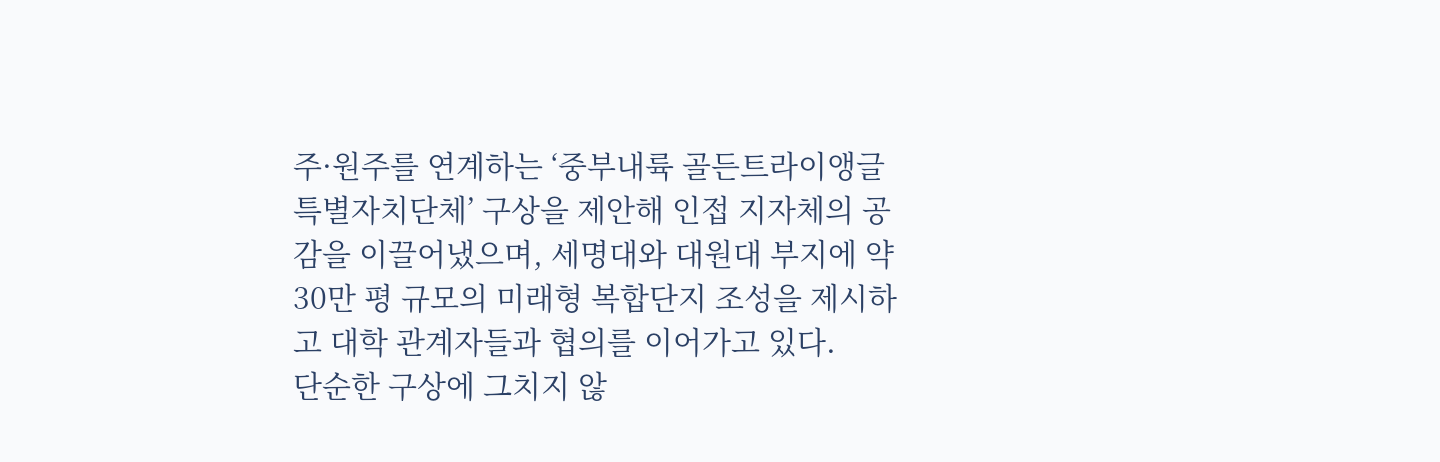주·원주를 연계하는 ‘중부내륙 골든트라이앵글 특별자치단체’ 구상을 제안해 인접 지자체의 공감을 이끌어냈으며, 세명대와 대원대 부지에 약 30만 평 규모의 미래형 복합단지 조성을 제시하고 대학 관계자들과 협의를 이어가고 있다.
단순한 구상에 그치지 않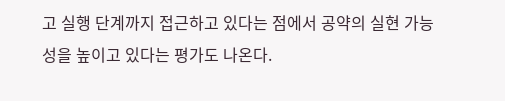고 실행 단계까지 접근하고 있다는 점에서 공약의 실현 가능성을 높이고 있다는 평가도 나온다.